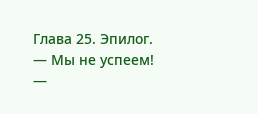Глава 25. Эпилог.
— Мы не успеем!
—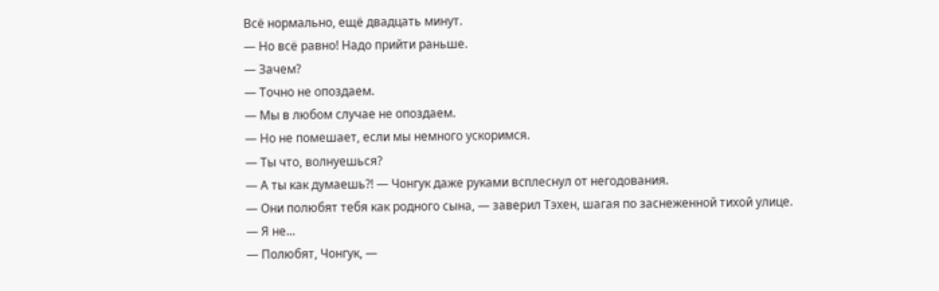Всё нормально, ещё двадцать минут.
— Но всё равно! Надо прийти раньше.
— Зачем?
— Точно не опоздаем.
— Мы в любом случае не опоздаем.
— Но не помешает, если мы немного ускоримся.
— Ты что, волнуешься?
— А ты как думаешь?! — Чонгук даже руками всплеснул от негодования.
— Они полюбят тебя как родного сына, — заверил Тэхен, шагая по заснеженной тихой улице.
— Я не...
— Полюбят, Чонгук, —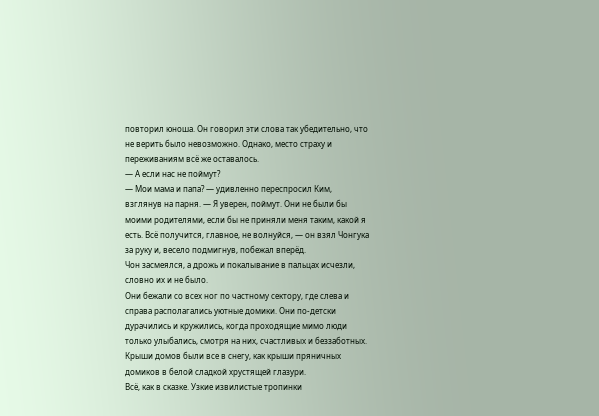повторил юноша. Он говорил эти слова так убедительно, что не верить было невозможно. Однако, место страху и переживаниям всё же оставалось.
— А если нас не поймут?
— Мои мама и папа? — удивленно переспросил Ким, взглянув на парня. — Я уверен, поймут. Они не были бы моими родителями, если бы не приняли меня таким, какой я есть. Всё получится, главное, не волнуйся, — он взял Чонгука за руку и, весело подмигнув, побежал вперёд.
Чон засмеялся, а дрожь и покалывание в пальцах исчезли, словно их и не было.
Они бежали со всех ног по частному сектору, где слева и справа располагались уютные домики. Они по-детски дурачились и кружились, когда проходящие мимо люди только улыбались, смотря на них, счастливых и беззаботных.
Крыши домов были все в снегу, как крыши пряничных домиков в белой сладкой хрустящей глазури.
Всё, как в сказке. Узкие извилистые тропинки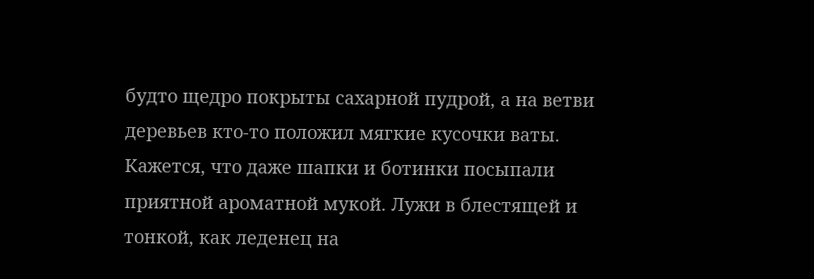будто щедро покрыты сахарной пудрой, а на ветви деревьев кто-то положил мягкие кусочки ваты. Кажется, что даже шапки и ботинки посыпали приятной ароматной мукой. Лужи в блестящей и тонкой, как леденец на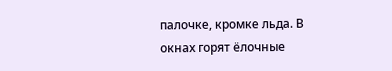палочке, кромке льда. В окнах горят ёлочные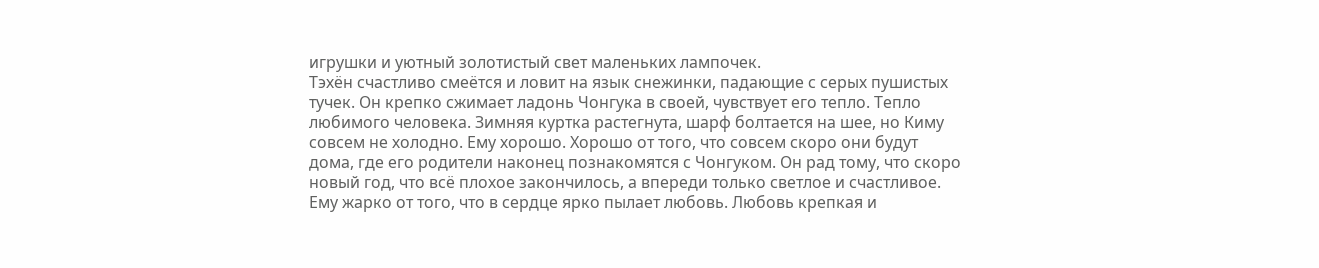игрушки и уютный золотистый свет маленьких лампочек.
Тэхён счастливо смеётся и ловит на язык снежинки, падающие с серых пушистых тучек. Он крепко сжимает ладонь Чонгука в своей, чувствует его тепло. Тепло любимого человека. Зимняя куртка растегнута, шарф болтается на шее, но Киму совсем не холодно. Ему хорошо. Хорошо от того, что совсем скоро они будут дома, где его родители наконец познакомятся с Чонгуком. Он рад тому, что скоро новый год, что всё плохое закончилось, а впереди только светлое и счастливое. Ему жарко от того, что в сердце ярко пылает любовь. Любовь крепкая и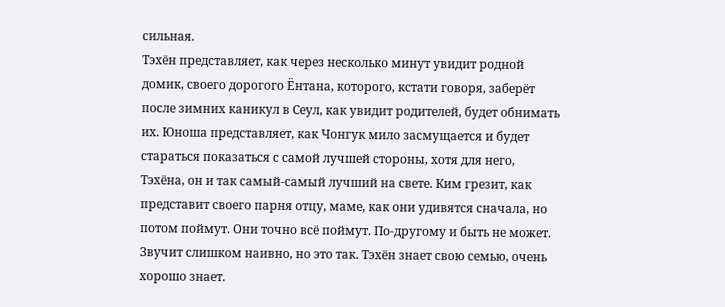сильная.
Тэхён представляет, как через несколько минут увидит родной домик, своего дорогого Ёнтана, которого, кстати говоря, заберёт после зимних каникул в Сеул, как увидит родителей, будет обнимать их. Юноша представляет, как Чонгук мило засмущается и будет стараться показаться с самой лучшей стороны, хотя для него, Тэхёна, он и так самый-самый лучший на свете. Ким грезит, как представит своего парня отцу, маме, как они удивятся сначала, но потом поймут. Они точно всё поймут. По-другому и быть не может. Звучит слишком наивно, но это так. Тэхён знает свою семью, очень хорошо знает.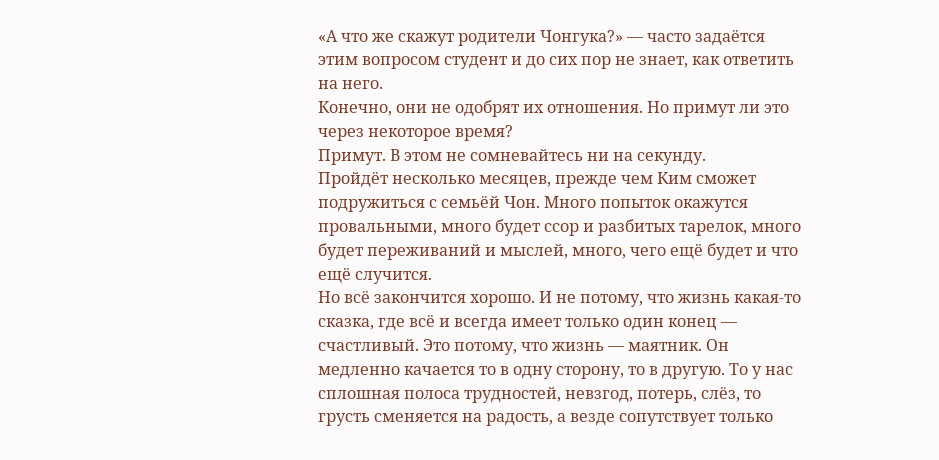«А что же скажут родители Чонгука?» — часто задаётся этим вопросом студент и до сих пор не знает, как ответить на него.
Конечно, они не одобрят их отношения. Но примут ли это через некоторое время?
Примут. В этом не сомневайтесь ни на секунду.
Пройдёт несколько месяцев, прежде чем Ким сможет подружиться с семьёй Чон. Много попыток окажутся провальными, много будет ссор и разбитых тарелок, много будет переживаний и мыслей, много, чего ещё будет и что ещё случится.
Но всё закончится хорошо. И не потому, что жизнь какая-то сказка, где всё и всегда имеет только один конец — счастливый. Это потому, что жизнь — маятник. Он медленно качается то в одну сторону, то в другую. То у нас сплошная полоса трудностей, невзгод, потерь, слёз, то грусть сменяется на радость, а везде сопутствует только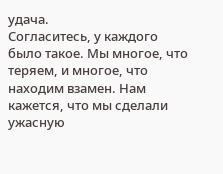удача.
Согласитесь, у каждого было такое. Мы многое, что теряем, и многое, что находим взамен. Нам кажется, что мы сделали ужасную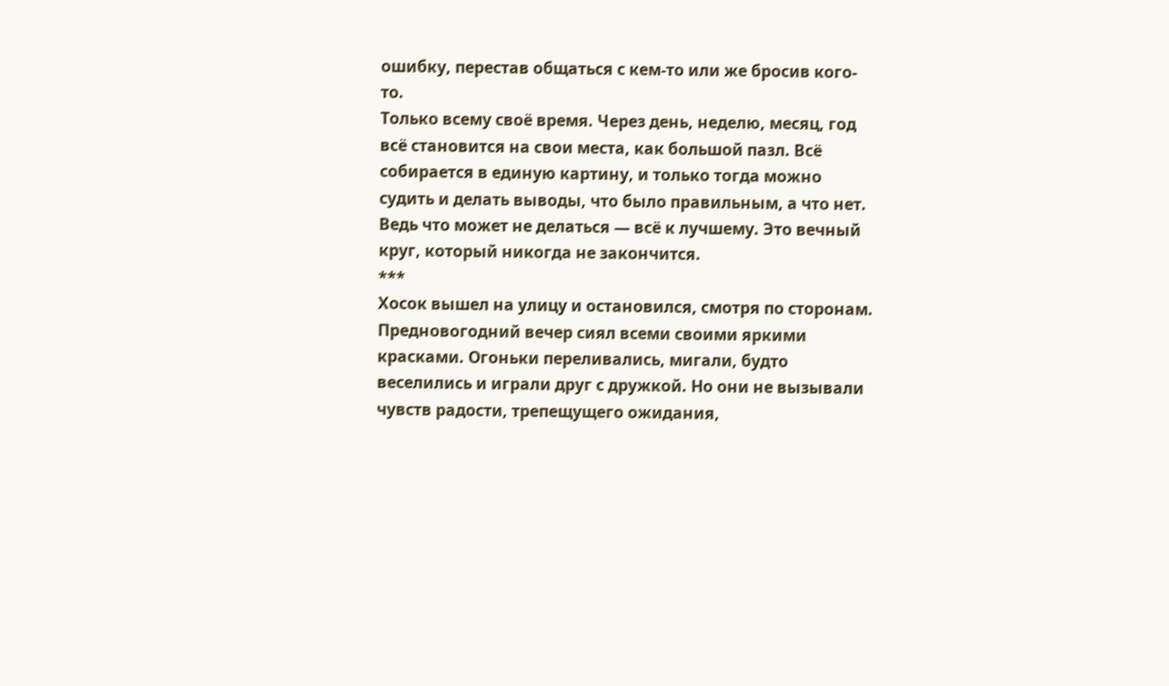ошибку, перестав общаться с кем-то или же бросив кого-то.
Только всему своё время. Через день, неделю, месяц, год всё становится на свои места, как большой пазл. Всё собирается в единую картину, и только тогда можно судить и делать выводы, что было правильным, а что нет. Ведь что может не делаться — всё к лучшему. Это вечный круг, который никогда не закончится.
***
Хосок вышел на улицу и остановился, смотря по сторонам. Предновогодний вечер сиял всеми своими яркими красками. Огоньки переливались, мигали, будто веселились и играли друг с дружкой. Но они не вызывали чувств радости, трепещущего ожидания,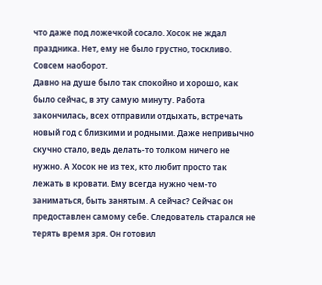что даже под ложечкой сосало. Хосок не ждал праздника. Нет, ему не было грустно, тоскливо.
Совсем наоборот.
Давно на душе было так спокойно и хорошо, как было сейчас, в эту самую минуту. Работа закончилась, всех отправили отдыхать, встречать новый год с близкими и родными. Даже непривычно скучно стало, ведь делать-то толком ничего не нужно. А Хосок не из тех, кто любит просто так лежать в кровати. Ему всегда нужно чем-то заниматься, быть занятым. А сейчас? Сейчас он предоставлен самому себе. Следователь старался не терять время зря. Он готовил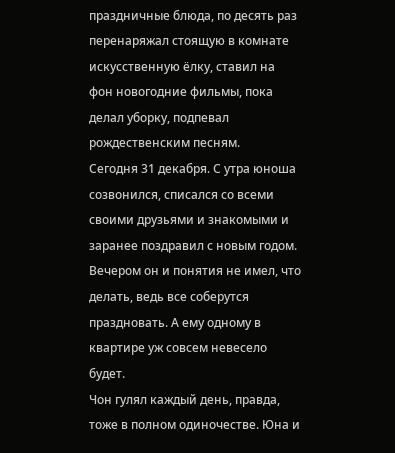праздничные блюда, по десять раз перенаряжал стоящую в комнате искусственную ёлку, ставил на фон новогодние фильмы, пока делал уборку, подпевал рождественским песням.
Сегодня 31 декабря. С утра юноша созвонился, списался со всеми своими друзьями и знакомыми и заранее поздравил с новым годом. Вечером он и понятия не имел, что делать, ведь все соберутся праздновать. А ему одному в квартире уж совсем невесело будет.
Чон гулял каждый день, правда, тоже в полном одиночестве. Юна и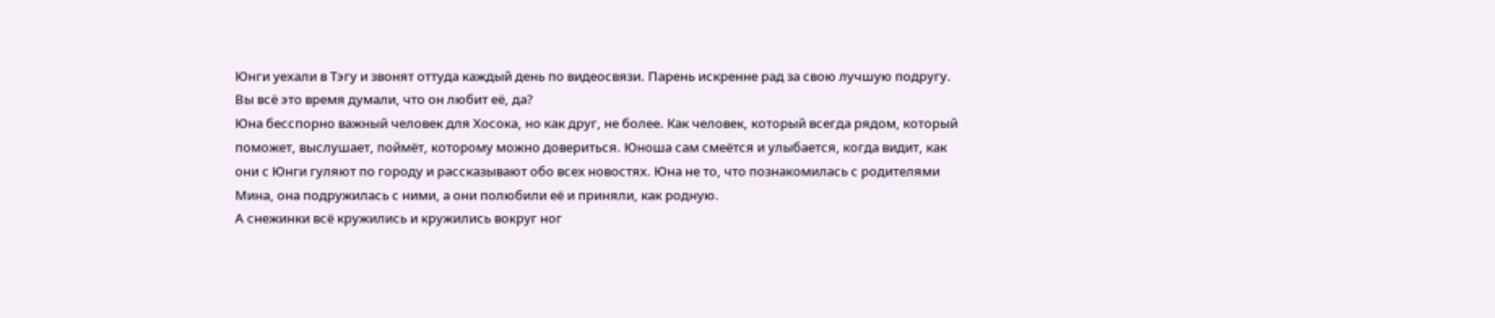Юнги уехали в Тэгу и звонят оттуда каждый день по видеосвязи. Парень искренне рад за свою лучшую подругу.
Вы всё это время думали, что он любит её, да?
Юна бесспорно важный человек для Хосока, но как друг, не более. Как человек, который всегда рядом, который поможет, выслушает, поймёт, которому можно довериться. Юноша сам смеётся и улыбается, когда видит, как они с Юнги гуляют по городу и рассказывают обо всех новостях. Юна не то, что познакомилась с родителями Мина, она подружилась с ними, а они полюбили её и приняли, как родную.
А снежинки всё кружились и кружились вокруг ног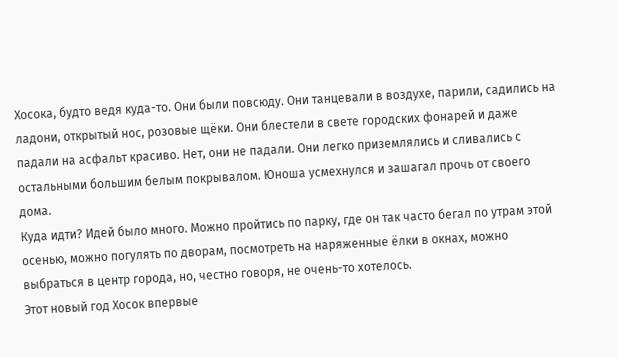Хосока, будто ведя куда-то. Они были повсюду. Они танцевали в воздухе, парили, садились на ладони, открытый нос, розовые щёки. Они блестели в свете городских фонарей и даже падали на асфальт красиво. Нет, они не падали. Они легко приземлялись и сливались с остальными большим белым покрывалом. Юноша усмехнулся и зашагал прочь от своего дома.
Куда идти? Идей было много. Можно пройтись по парку, где он так часто бегал по утрам этой осенью, можно погулять по дворам, посмотреть на наряженные ёлки в окнах, можно выбраться в центр города, но, честно говоря, не очень-то хотелось.
Этот новый год Хосок впервые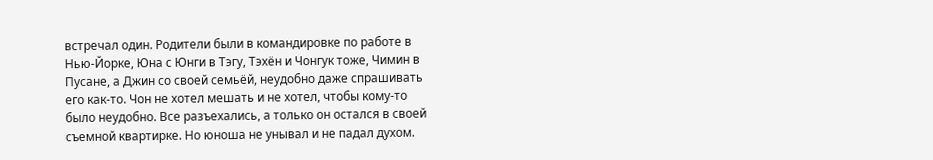встречал один. Родители были в командировке по работе в Нью-Йорке, Юна с Юнги в Тэгу, Тэхён и Чонгук тоже, Чимин в Пусане, а Джин со своей семьёй, неудобно даже спрашивать его как-то. Чон не хотел мешать и не хотел, чтобы кому-то было неудобно. Все разъехались, а только он остался в своей съемной квартирке. Но юноша не унывал и не падал духом.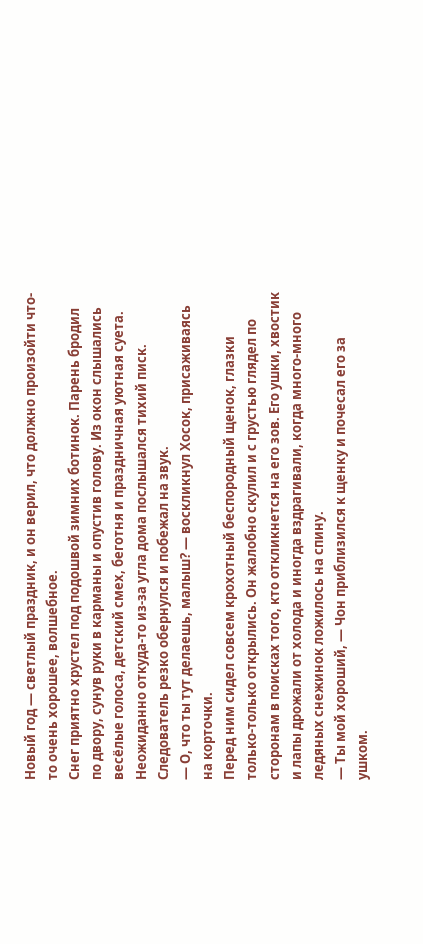Новый год — светлый праздник, и он верил, что должно произойти что-то очень хорошее, волшебное.
Снег приятно хрустел под подошвой зимних ботинок. Парень бродил по двору, сунув руки в карманы и опустив голову. Из окон слышались весёлые голоса, детский смех, беготня и праздничная уютная суета.
Неожиданно откуда-то из-за угла дома послышался тихий писк. Следователь резко обернулся и побежал на звук.
— О, что ты тут делаешь, малыш? — воскликнул Хосок, присаживаясь на корточки.
Перед ним сидел совсем крохотный беспородный щенок, глазки только-только открылись. Он жалобно скулил и с грустью глядел по сторонам в поисках того, кто откликнется на его зов. Его ушки, хвостик и лапы дрожали от холода и иногда вздрагивали, когда много-много ледяных снежинок ложилось на спину.
— Ты мой хороший, — Чон приблизился к щенку и почесал его за ушком.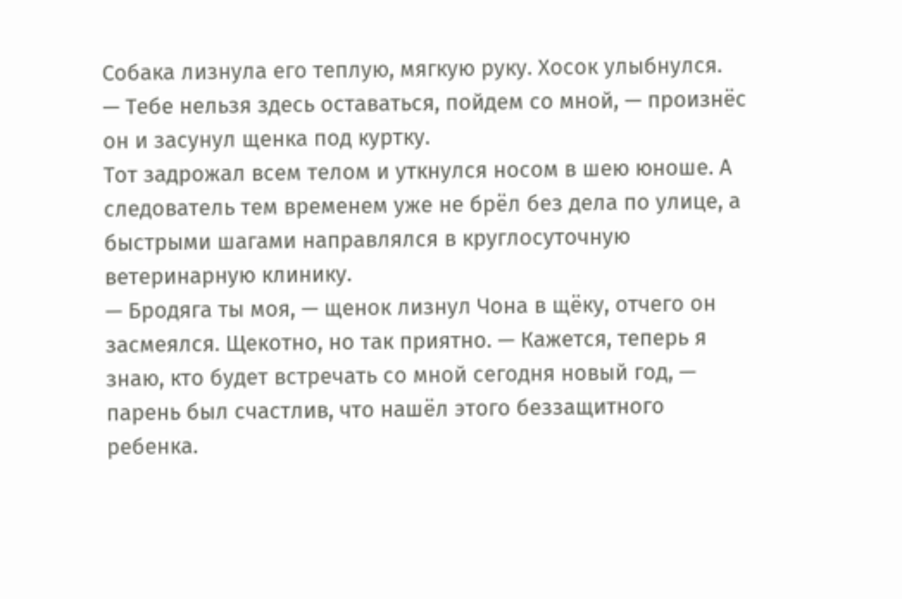Собака лизнула его теплую, мягкую руку. Хосок улыбнулся.
— Тебе нельзя здесь оставаться, пойдем со мной, — произнёс он и засунул щенка под куртку.
Тот задрожал всем телом и уткнулся носом в шею юноше. А следователь тем временем уже не брёл без дела по улице, а быстрыми шагами направлялся в круглосуточную ветеринарную клинику.
— Бродяга ты моя, — щенок лизнул Чона в щёку, отчего он засмеялся. Щекотно, но так приятно. — Кажется, теперь я знаю, кто будет встречать со мной сегодня новый год, — парень был счастлив, что нашёл этого беззащитного ребенка.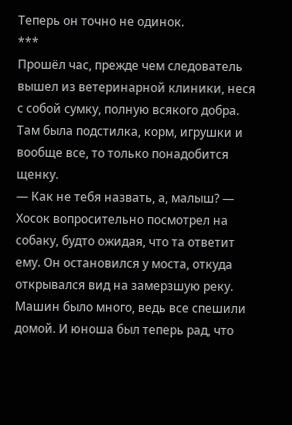Теперь он точно не одинок.
***
Прошёл час, прежде чем следователь вышел из ветеринарной клиники, неся с собой сумку, полную всякого добра. Там была подстилка, корм, игрушки и вообще все, то только понадобится щенку.
— Как не тебя назвать, а, малыш? — Хосок вопросительно посмотрел на собаку, будто ожидая, что та ответит ему. Он остановился у моста, откуда открывался вид на замерзшую реку. Машин было много, ведь все спешили домой. И юноша был теперь рад, что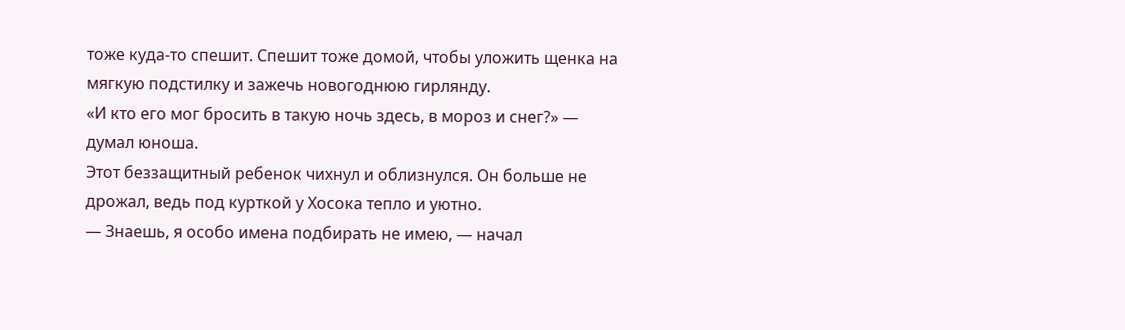тоже куда-то спешит. Спешит тоже домой, чтобы уложить щенка на мягкую подстилку и зажечь новогоднюю гирлянду.
«И кто его мог бросить в такую ночь здесь, в мороз и снег?» — думал юноша.
Этот беззащитный ребенок чихнул и облизнулся. Он больше не дрожал, ведь под курткой у Хосока тепло и уютно.
— Знаешь, я особо имена подбирать не имею, — начал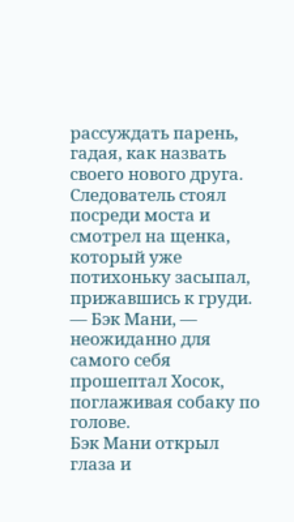рассуждать парень, гадая, как назвать своего нового друга.
Следователь стоял посреди моста и смотрел на щенка, который уже потихоньку засыпал, прижавшись к груди.
— Бэк Мани, — неожиданно для самого себя прошептал Хосок, поглаживая собаку по голове.
Бэк Мани открыл глаза и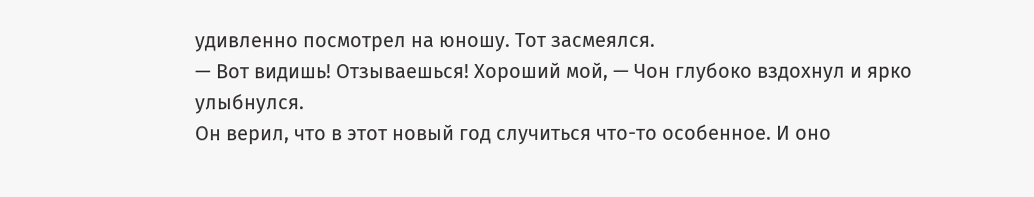удивленно посмотрел на юношу. Тот засмеялся.
— Вот видишь! Отзываешься! Хороший мой, — Чон глубоко вздохнул и ярко улыбнулся.
Он верил, что в этот новый год случиться что-то особенное. И оно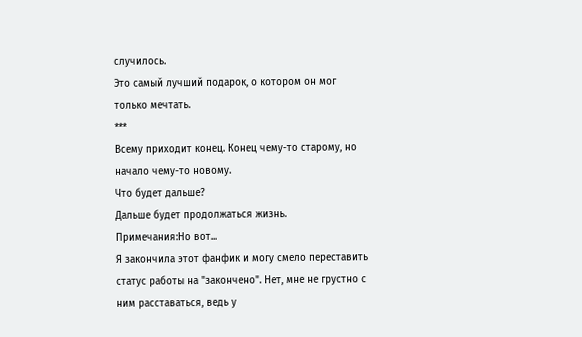случилось.
Это самый лучший подарок, о котором он мог только мечтать.
***
Всему приходит конец. Конец чему-то старому, но начало чему-то новому.
Что будет дальше?
Дальше будет продолжаться жизнь.
Примечания:Но вот...
Я закончила этот фанфик и могу смело переставить статус работы на "закончено". Нет, мне не грустно с ним расставаться, ведь у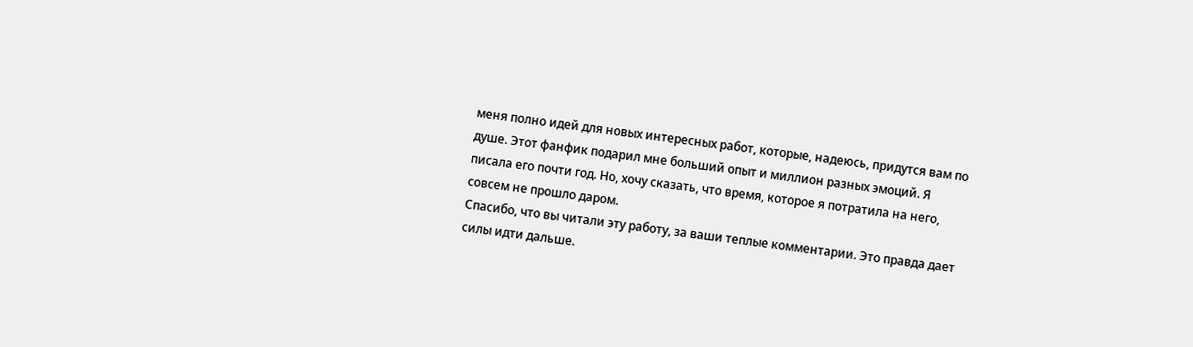меня полно идей для новых интересных работ, которые, надеюсь, придутся вам по душе. Этот фанфик подарил мне больший опыт и миллион разных эмоций. Я писала его почти год. Но, хочу сказать, что время, которое я потратила на него, совсем не прошло даром.
Спасибо, что вы читали эту работу, за ваши теплые комментарии. Это правда дает силы идти дальше.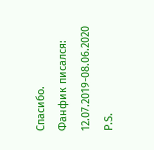Спасибо.
Фанфик писался:
12.07.2019-08.06.2020
P.S.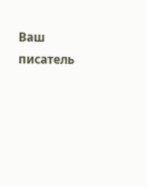Ваш писатель